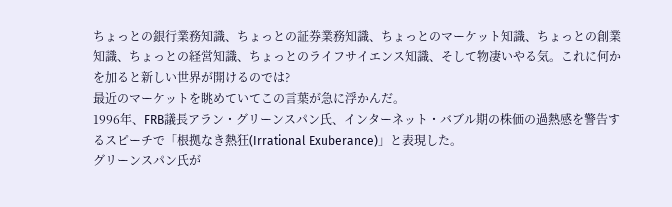ちょっとの銀行業務知識、ちょっとの証券業務知識、ちょっとのマーケット知識、ちょっとの創業知識、ちょっとの経営知識、ちょっとのライフサイエンス知識、そして物凄いやる気。これに何かを加ると新しい世界が開けるのでは?
最近のマーケットを眺めていてこの言葉が急に浮かんだ。
1996年、FRB議長アラン・グリーンスパン氏、インターネット・バブル期の株価の過熱感を警告するスピーチで「根拠なき熱狂(Irrational Exuberance)」と表現した。
グリーンスパン氏が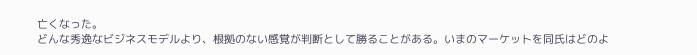亡くなった。
どんな秀逸なビジネスモデルより、根拠のない感覚が判断として勝ることがある。いまのマーケットを同氏はどのよ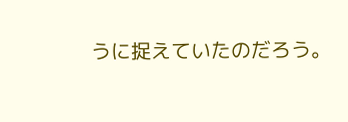うに捉えていたのだろう。